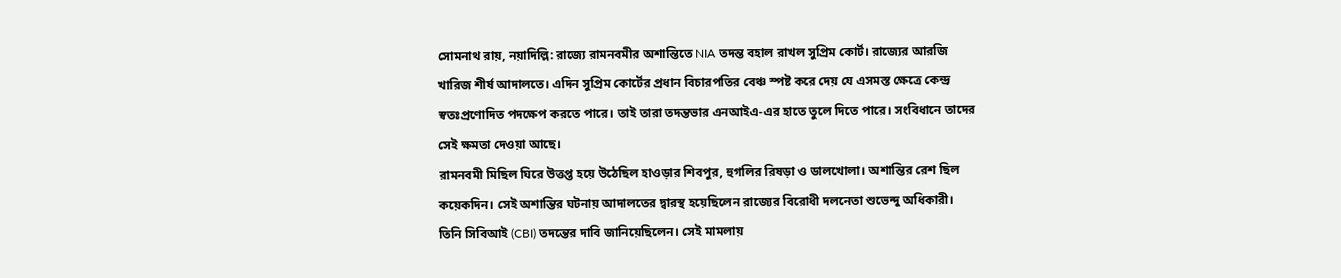সোমনাথ রায়, নয়াদিল্লি: রাজ্যে রামনবমীর অশান্তিতে NIA তদন্ত বহাল রাখল সুপ্রিম কোর্ট। রাজ্যের আরজি খারিজ শীর্ষ আদালতে। এদিন সুপ্রিম কোর্টের প্রধান বিচারপতির বেঞ্চ স্পষ্ট করে দেয় যে এসমস্ত ক্ষেত্রে কেন্দ্র স্বতঃপ্রণোদিত পদক্ষেপ করতে পারে। তাই তারা তদন্তভার এনআইএ-এর হাতে তুলে দিতে পারে। সংবিধানে তাদের সেই ক্ষমতা দেওয়া আছে।
রামনবমী মিছিল ঘিরে উত্তপ্ত হয়ে উঠেছিল হাওড়ার শিবপুর, হুগলির রিষড়া ও ডালখোলা। অশান্তির রেশ ছিল কয়েকদিন। সেই অশান্তির ঘটনায় আদালতের দ্বারস্থ হয়েছিলেন রাজ্যের বিরোধী দলনেতা শুভেন্দু অধিকারী। তিনি সিবিআই (CBI) তদন্তের দাবি জানিয়েছিলেন। সেই মামলায়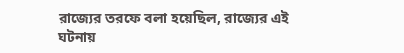রাজ্যের তরফে বলা হয়েছিল, রাজ্যের এই ঘটনায়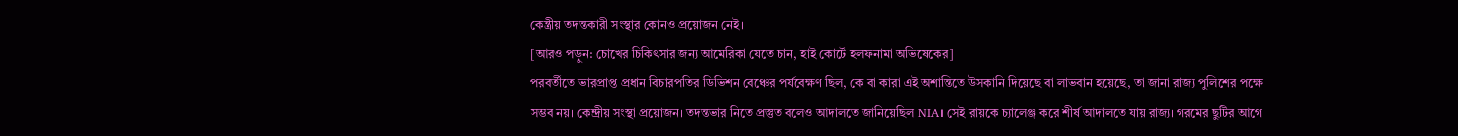কেন্ত্রীয় তদন্তকারী সংস্থার কোনও প্রয়োজন নেই।
[আরও পড়ুন: চোখের চিকিৎসার জন্য আমেরিকা যেতে চান, হাই কোর্টে হলফনামা অভিষেকের]
পরবর্তীতে ভারপ্রাপ্ত প্রধান বিচারপতির ডিভিশন বেঞ্চের পর্যবেক্ষণ ছিল, কে বা কারা এই অশান্তিতে উসকানি দিয়েছে বা লাভবান হয়েছে, তা জানা রাজ্য পুলিশের পক্ষে সম্ভব নয়। কেন্দ্রীয় সংস্থা প্রয়োজন। তদন্তভার নিতে প্রস্তুত বলেও আদালতে জানিয়েছিল NIA। সেই রায়কে চ্যালেঞ্জ করে শীর্ষ আদালতে যায় রাজ্য। গরমের ছুটির আগে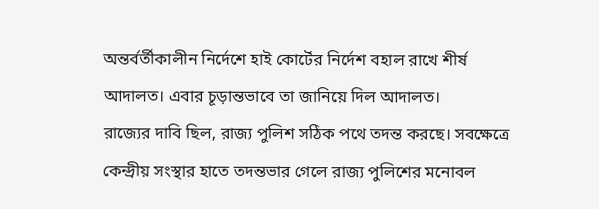অন্তর্বর্তীকালীন নির্দেশে হাই কোর্টের নির্দেশ বহাল রাখে শীর্ষ আদালত। এবার চূড়ান্তভাবে তা জানিয়ে দিল আদালত।
রাজ্যের দাবি ছিল, রাজ্য পুলিশ সঠিক পথে তদন্ত করছে। সবক্ষেত্রে কেন্দ্রীয় সংস্থার হাতে তদন্তভার গেলে রাজ্য পুলিশের মনোবল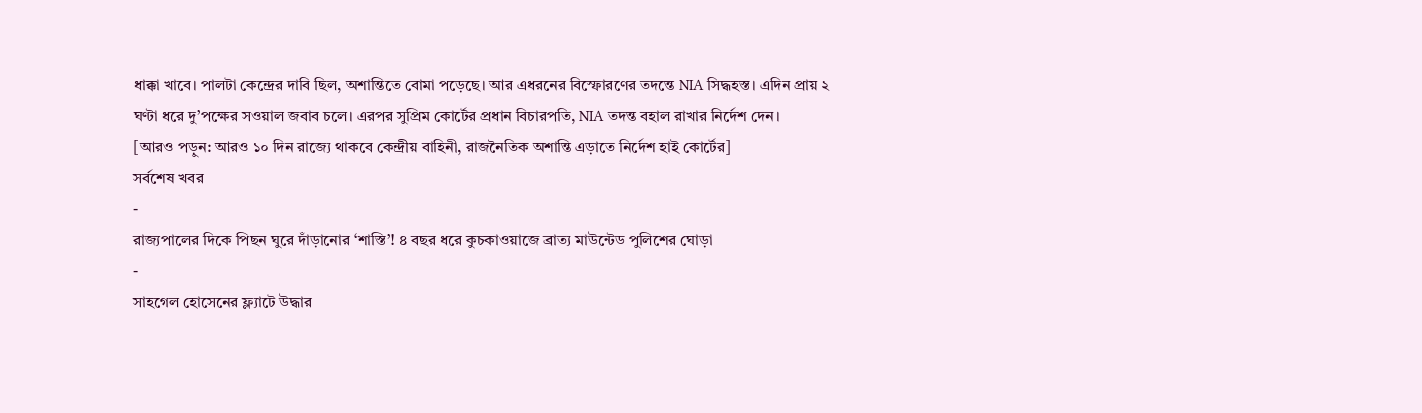ধাক্কা খাবে। পালটা কেন্দ্রের দাবি ছিল, অশান্তিতে বোমা পড়েছে। আর এধরনের বিস্ফোরণের তদন্তে NIA সিদ্ধহস্ত। এদিন প্রায় ২ ঘণ্টা ধরে দু’পক্ষের সওয়াল জবাব চলে। এরপর সুপ্রিম কোর্টের প্রধান বিচারপতি, NIA তদন্ত বহাল রাখার নির্দেশ দেন।
[আরও পড়ুন: আরও ১০ দিন রাজ্যে থাকবে কেন্দ্রীয় বাহিনী, রাজনৈতিক অশান্তি এড়াতে নির্দেশ হাই কোর্টের]
সর্বশেষ খবর
-
রাজ্যপালের দিকে পিছন ঘুরে দাঁড়ানোর ‘শাস্তি’! ৪ বছর ধরে কুচকাওয়াজে ব্রাত্য মাউন্টেড পুলিশের ঘোড়া
-
সাহগেল হোসেনের ফ্ল্যাটে উদ্ধার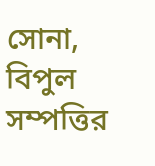সোনা, বিপুল সম্পত্তির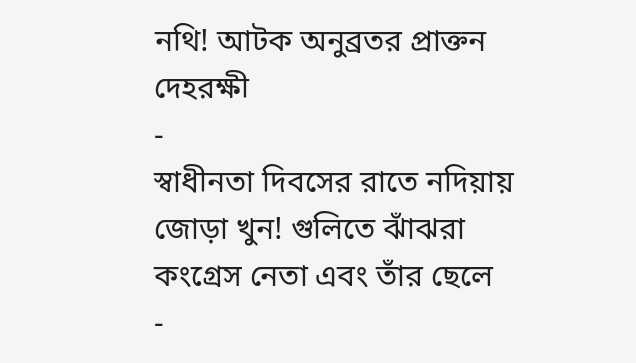নথি! আটক অনুব্রতর প্রাক্তন দেহরক্ষী
-
স্বাধীনতা দিবসের রাতে নদিয়ায় জোড়া খুন! গুলিতে ঝাঁঝরা কংগ্রেস নেতা এবং তাঁর ছেলে
-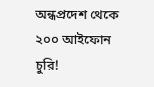অন্ধপ্রদেশ থেকে ২০০ আইফোন চুরি!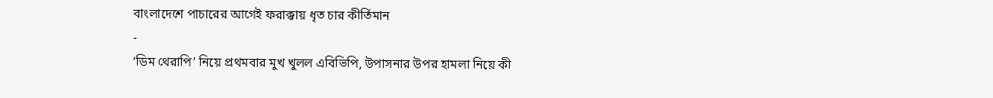বাংলাদেশে পাচারের আগেই ফরাক্কায় ধৃত চার কীর্তিমান
-
‘ডিম থেরাপি’ নিয়ে প্রথমবার মুখ খুলল এবিভিপি, উপাসনার উপর হামলা নিয়ে কী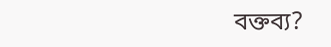বক্তব্য?